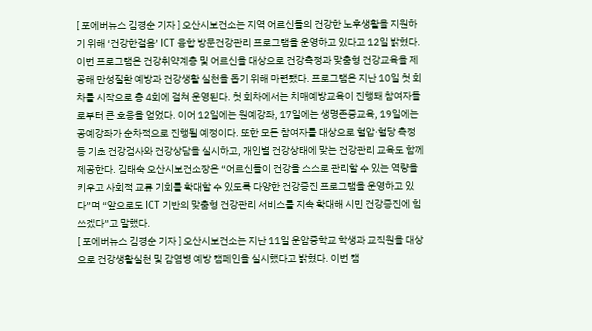[ 포에버뉴스 김경순 기자 ] 오산시보건소는 지역 어르신들의 건강한 노후생활을 지원하기 위해 ‘건강한걸음’ ICT 융합 방문건강관리 프로그램을 운영하고 있다고 12일 밝혔다. 이번 프로그램은 건강취약계층 및 어르신을 대상으로 건강측정과 맞춤형 건강교육을 제공해 만성질환 예방과 건강생활 실천을 돕기 위해 마련됐다. 프로그램은 지난 10일 첫 회차를 시작으로 총 4회에 걸쳐 운영된다. 첫 회차에서는 치매예방교육이 진행돼 참여자들로부터 큰 호응을 얻었다. 이어 12일에는 원예강좌, 17일에는 생명존중교육, 19일에는 공예강좌가 순차적으로 진행될 예정이다. 또한 모든 참여자를 대상으로 혈압·혈당 측정 등 기초 건강검사와 건강상담을 실시하고, 개인별 건강상태에 맞는 건강관리 교육도 함께 제공한다. 김태숙 오산시보건소장은 “어르신들이 건강을 스스로 관리할 수 있는 역량을 키우고 사회적 교류 기회를 확대할 수 있도록 다양한 건강증진 프로그램을 운영하고 있다”며 “앞으로도 ICT 기반의 맞춤형 건강관리 서비스를 지속 확대해 시민 건강증진에 힘쓰겠다”고 말했다.
[ 포에버뉴스 김경순 기자 ] 오산시보건소는 지난 11일 운암중학교 학생과 교직원을 대상으로 건강생활실천 및 감염병 예방 캠페인을 실시했다고 밝혔다. 이번 캠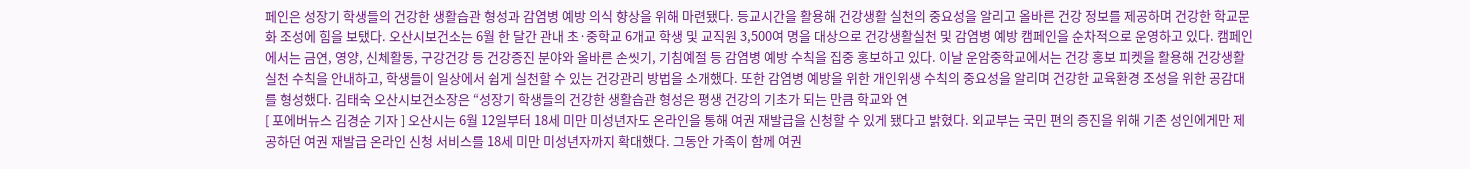페인은 성장기 학생들의 건강한 생활습관 형성과 감염병 예방 의식 향상을 위해 마련됐다. 등교시간을 활용해 건강생활 실천의 중요성을 알리고 올바른 건강 정보를 제공하며 건강한 학교문화 조성에 힘을 보탰다. 오산시보건소는 6월 한 달간 관내 초·중학교 6개교 학생 및 교직원 3,500여 명을 대상으로 건강생활실천 및 감염병 예방 캠페인을 순차적으로 운영하고 있다. 캠페인에서는 금연, 영양, 신체활동, 구강건강 등 건강증진 분야와 올바른 손씻기, 기침예절 등 감염병 예방 수칙을 집중 홍보하고 있다. 이날 운암중학교에서는 건강 홍보 피켓을 활용해 건강생활 실천 수칙을 안내하고, 학생들이 일상에서 쉽게 실천할 수 있는 건강관리 방법을 소개했다. 또한 감염병 예방을 위한 개인위생 수칙의 중요성을 알리며 건강한 교육환경 조성을 위한 공감대를 형성했다. 김태숙 오산시보건소장은 “성장기 학생들의 건강한 생활습관 형성은 평생 건강의 기초가 되는 만큼 학교와 연
[ 포에버뉴스 김경순 기자 ] 오산시는 6월 12일부터 18세 미만 미성년자도 온라인을 통해 여권 재발급을 신청할 수 있게 됐다고 밝혔다. 외교부는 국민 편의 증진을 위해 기존 성인에게만 제공하던 여권 재발급 온라인 신청 서비스를 18세 미만 미성년자까지 확대했다. 그동안 가족이 함께 여권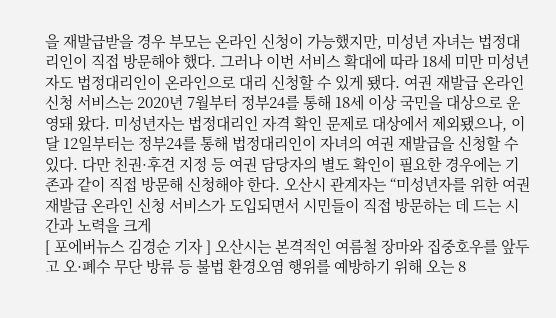을 재발급받을 경우 부모는 온라인 신청이 가능했지만, 미성년 자녀는 법정대리인이 직접 방문해야 했다. 그러나 이번 서비스 확대에 따라 18세 미만 미성년자도 법정대리인이 온라인으로 대리 신청할 수 있게 됐다. 여권 재발급 온라인 신청 서비스는 2020년 7월부터 정부24를 통해 18세 이상 국민을 대상으로 운영돼 왔다. 미성년자는 법정대리인 자격 확인 문제로 대상에서 제외됐으나, 이달 12일부터는 정부24를 통해 법정대리인이 자녀의 여권 재발급을 신청할 수 있다. 다만 친권·후견 지정 등 여권 담당자의 별도 확인이 필요한 경우에는 기존과 같이 직접 방문해 신청해야 한다. 오산시 관계자는 “미성년자를 위한 여권 재발급 온라인 신청 서비스가 도입되면서 시민들이 직접 방문하는 데 드는 시간과 노력을 크게
[ 포에버뉴스 김경순 기자 ] 오산시는 본격적인 여름철 장마와 집중호우를 앞두고 오·폐수 무단 방류 등 불법 환경오염 행위를 예방하기 위해 오는 8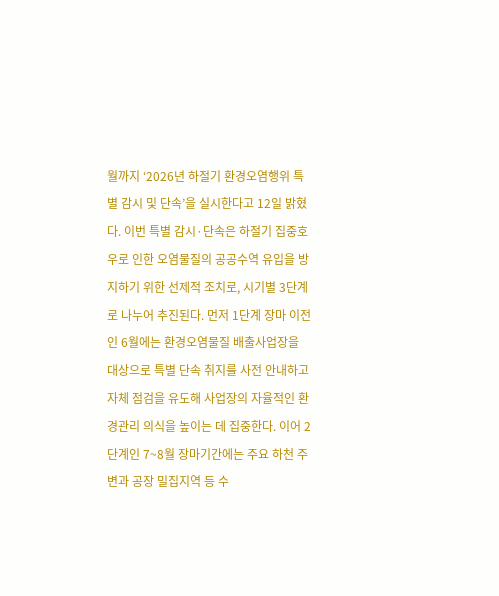월까지 ‘2026년 하절기 환경오염행위 특별 감시 및 단속’을 실시한다고 12일 밝혔다. 이번 특별 감시·단속은 하절기 집중호우로 인한 오염물질의 공공수역 유입을 방지하기 위한 선제적 조치로, 시기별 3단계로 나누어 추진된다. 먼저 1단계 장마 이전인 6월에는 환경오염물질 배출사업장을 대상으로 특별 단속 취지를 사전 안내하고 자체 점검을 유도해 사업장의 자율적인 환경관리 의식을 높이는 데 집중한다. 이어 2단계인 7~8월 장마기간에는 주요 하천 주변과 공장 밀집지역 등 수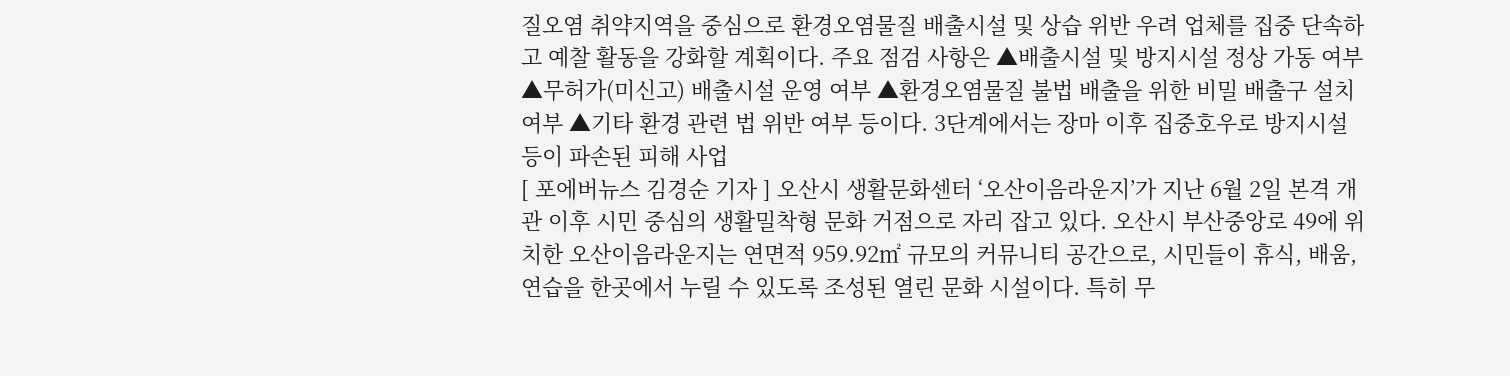질오염 취약지역을 중심으로 환경오염물질 배출시설 및 상습 위반 우려 업체를 집중 단속하고 예찰 활동을 강화할 계획이다. 주요 점검 사항은 ▲배출시설 및 방지시설 정상 가동 여부 ▲무허가(미신고) 배출시설 운영 여부 ▲환경오염물질 불법 배출을 위한 비밀 배출구 설치 여부 ▲기타 환경 관련 법 위반 여부 등이다. 3단계에서는 장마 이후 집중호우로 방지시설 등이 파손된 피해 사업
[ 포에버뉴스 김경순 기자 ] 오산시 생활문화센터 ‘오산이음라운지’가 지난 6월 2일 본격 개관 이후 시민 중심의 생활밀착형 문화 거점으로 자리 잡고 있다. 오산시 부산중앙로 49에 위치한 오산이음라운지는 연면적 959.92㎡ 규모의 커뮤니티 공간으로, 시민들이 휴식, 배움, 연습을 한곳에서 누릴 수 있도록 조성된 열린 문화 시설이다. 특히 무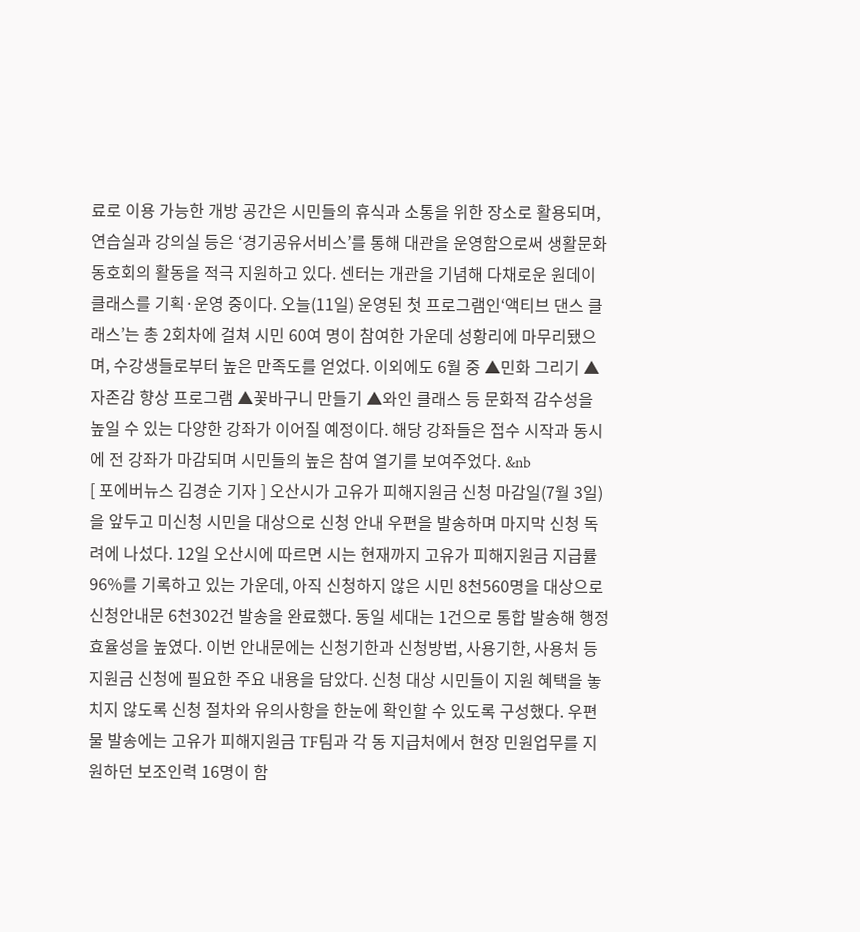료로 이용 가능한 개방 공간은 시민들의 휴식과 소통을 위한 장소로 활용되며, 연습실과 강의실 등은 ‘경기공유서비스’를 통해 대관을 운영함으로써 생활문화 동호회의 활동을 적극 지원하고 있다. 센터는 개관을 기념해 다채로운 원데이 클래스를 기획·운영 중이다. 오늘(11일) 운영된 첫 프로그램인‘액티브 댄스 클래스’는 총 2회차에 걸쳐 시민 60여 명이 참여한 가운데 성황리에 마무리됐으며, 수강생들로부터 높은 만족도를 얻었다. 이외에도 6월 중 ▲민화 그리기 ▲자존감 향상 프로그램 ▲꽃바구니 만들기 ▲와인 클래스 등 문화적 감수성을 높일 수 있는 다양한 강좌가 이어질 예정이다. 해당 강좌들은 접수 시작과 동시에 전 강좌가 마감되며 시민들의 높은 참여 열기를 보여주었다. &nb
[ 포에버뉴스 김경순 기자 ] 오산시가 고유가 피해지원금 신청 마감일(7월 3일)을 앞두고 미신청 시민을 대상으로 신청 안내 우편을 발송하며 마지막 신청 독려에 나섰다. 12일 오산시에 따르면 시는 현재까지 고유가 피해지원금 지급률 96%를 기록하고 있는 가운데, 아직 신청하지 않은 시민 8천560명을 대상으로 신청안내문 6천302건 발송을 완료했다. 동일 세대는 1건으로 통합 발송해 행정 효율성을 높였다. 이번 안내문에는 신청기한과 신청방법, 사용기한, 사용처 등 지원금 신청에 필요한 주요 내용을 담았다. 신청 대상 시민들이 지원 혜택을 놓치지 않도록 신청 절차와 유의사항을 한눈에 확인할 수 있도록 구성했다. 우편물 발송에는 고유가 피해지원금 TF팀과 각 동 지급처에서 현장 민원업무를 지원하던 보조인력 16명이 함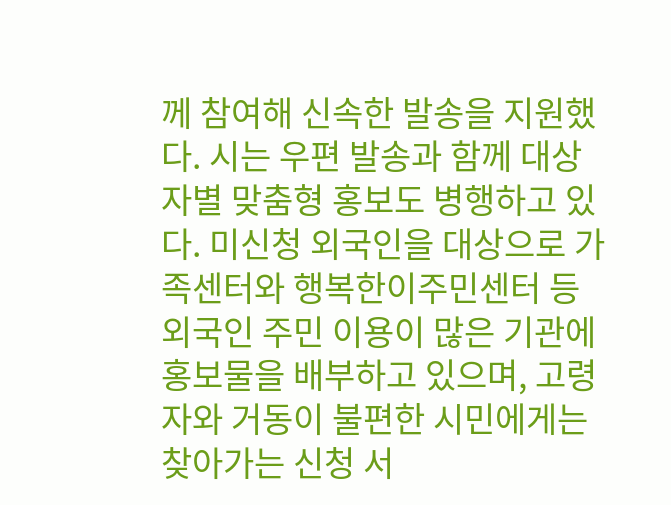께 참여해 신속한 발송을 지원했다. 시는 우편 발송과 함께 대상자별 맞춤형 홍보도 병행하고 있다. 미신청 외국인을 대상으로 가족센터와 행복한이주민센터 등 외국인 주민 이용이 많은 기관에 홍보물을 배부하고 있으며, 고령자와 거동이 불편한 시민에게는 찾아가는 신청 서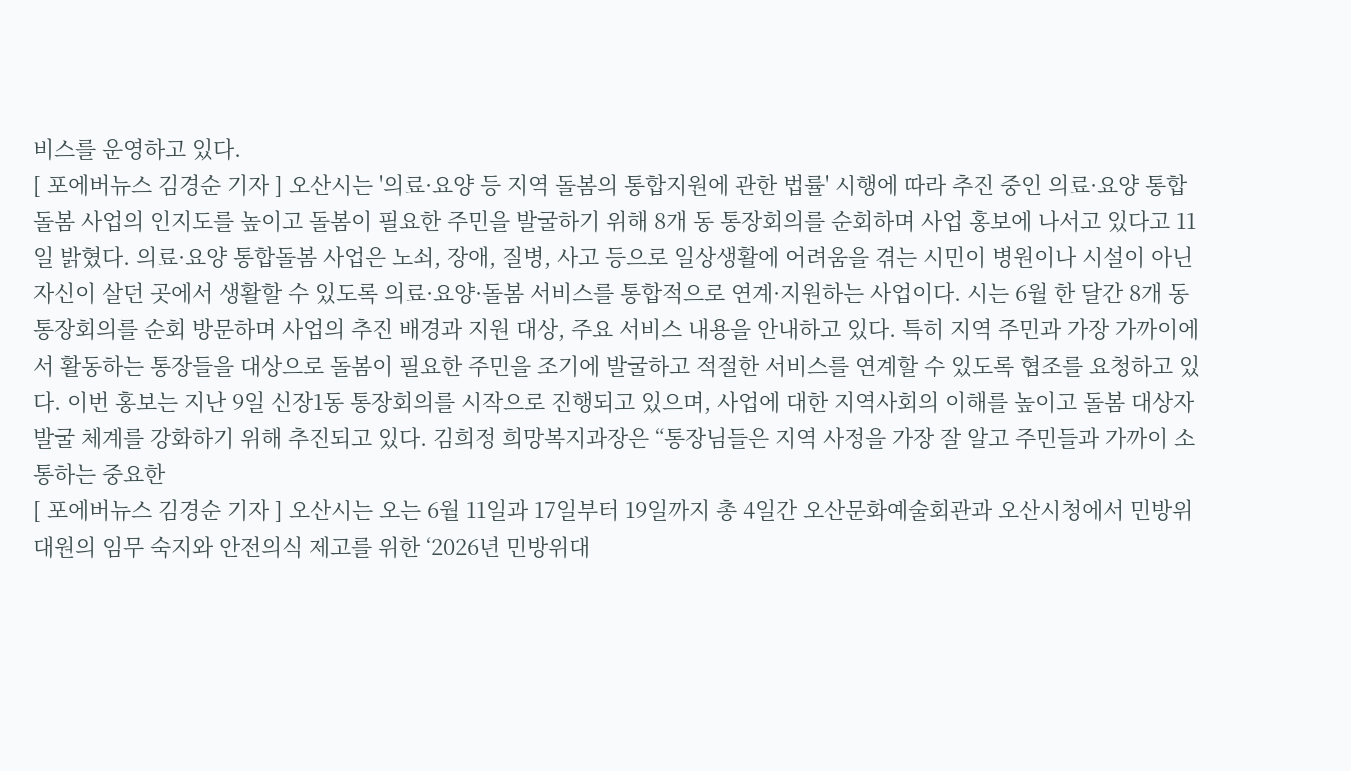비스를 운영하고 있다.
[ 포에버뉴스 김경순 기자 ] 오산시는 '의료·요양 등 지역 돌봄의 통합지원에 관한 법률' 시행에 따라 추진 중인 의료·요양 통합돌봄 사업의 인지도를 높이고 돌봄이 필요한 주민을 발굴하기 위해 8개 동 통장회의를 순회하며 사업 홍보에 나서고 있다고 11일 밝혔다. 의료·요양 통합돌봄 사업은 노쇠, 장애, 질병, 사고 등으로 일상생활에 어려움을 겪는 시민이 병원이나 시설이 아닌 자신이 살던 곳에서 생활할 수 있도록 의료·요양·돌봄 서비스를 통합적으로 연계·지원하는 사업이다. 시는 6월 한 달간 8개 동 통장회의를 순회 방문하며 사업의 추진 배경과 지원 대상, 주요 서비스 내용을 안내하고 있다. 특히 지역 주민과 가장 가까이에서 활동하는 통장들을 대상으로 돌봄이 필요한 주민을 조기에 발굴하고 적절한 서비스를 연계할 수 있도록 협조를 요청하고 있다. 이번 홍보는 지난 9일 신장1동 통장회의를 시작으로 진행되고 있으며, 사업에 대한 지역사회의 이해를 높이고 돌봄 대상자 발굴 체계를 강화하기 위해 추진되고 있다. 김희정 희망복지과장은 “통장님들은 지역 사정을 가장 잘 알고 주민들과 가까이 소통하는 중요한
[ 포에버뉴스 김경순 기자 ] 오산시는 오는 6월 11일과 17일부터 19일까지 총 4일간 오산문화예술회관과 오산시청에서 민방위대원의 임무 숙지와 안전의식 제고를 위한 ‘2026년 민방위대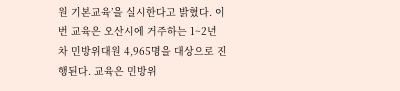원 기본교육’을 실시한다고 밝혔다. 이번 교육은 오산시에 거주하는 1~2년 차 민방위대원 4,965명을 대상으로 진행된다. 교육은 민방위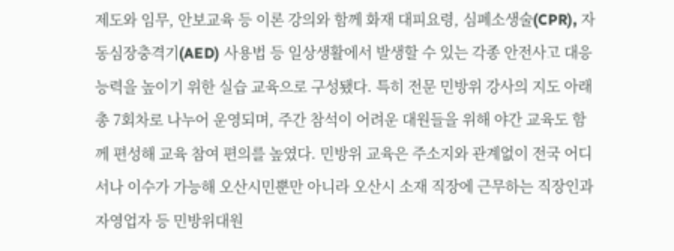제도와 임무, 안보교육 등 이론 강의와 함께 화재 대피요령, 심폐소생술(CPR), 자동심장충격기(AED) 사용법 등 일상생활에서 발생할 수 있는 각종 안전사고 대응 능력을 높이기 위한 실습 교육으로 구성됐다. 특히 전문 민방위 강사의 지도 아래 총 7회차로 나누어 운영되며, 주간 참석이 어려운 대원들을 위해 야간 교육도 함께 편성해 교육 참여 편의를 높였다. 민방위 교육은 주소지와 관계없이 전국 어디서나 이수가 가능해 오산시민뿐만 아니라 오산시 소재 직장에 근무하는 직장인과 자영업자 등 민방위대원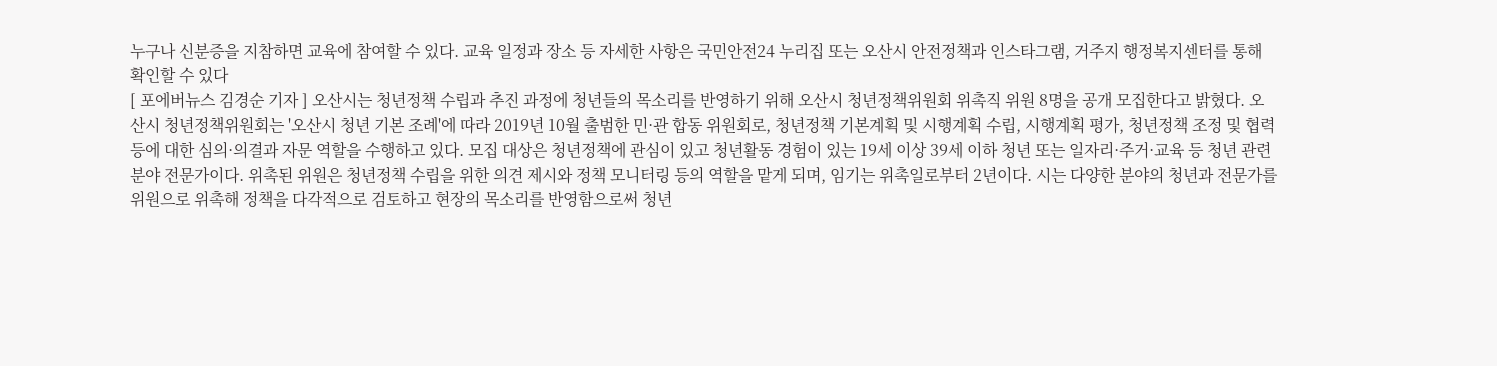누구나 신분증을 지참하면 교육에 참여할 수 있다. 교육 일정과 장소 등 자세한 사항은 국민안전24 누리집 또는 오산시 안전정책과 인스타그램, 거주지 행정복지센터를 통해 확인할 수 있다
[ 포에버뉴스 김경순 기자 ] 오산시는 청년정책 수립과 추진 과정에 청년들의 목소리를 반영하기 위해 오산시 청년정책위원회 위촉직 위원 8명을 공개 모집한다고 밝혔다. 오산시 청년정책위원회는 '오산시 청년 기본 조례'에 따라 2019년 10월 출범한 민·관 합동 위원회로, 청년정책 기본계획 및 시행계획 수립, 시행계획 평가, 청년정책 조정 및 협력 등에 대한 심의·의결과 자문 역할을 수행하고 있다. 모집 대상은 청년정책에 관심이 있고 청년활동 경험이 있는 19세 이상 39세 이하 청년 또는 일자리·주거·교육 등 청년 관련 분야 전문가이다. 위촉된 위원은 청년정책 수립을 위한 의견 제시와 정책 모니터링 등의 역할을 맡게 되며, 임기는 위촉일로부터 2년이다. 시는 다양한 분야의 청년과 전문가를 위원으로 위촉해 정책을 다각적으로 검토하고 현장의 목소리를 반영함으로써 청년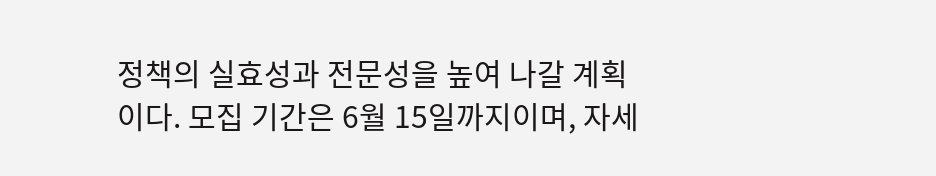정책의 실효성과 전문성을 높여 나갈 계획이다. 모집 기간은 6월 15일까지이며, 자세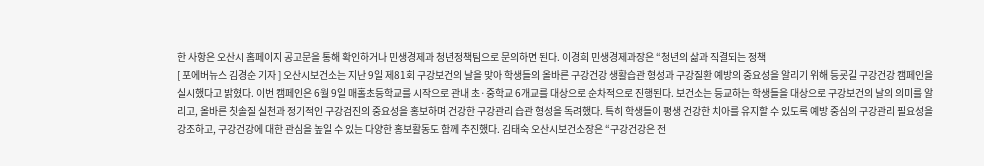한 사항은 오산시 홈페이지 공고문을 통해 확인하거나 민생경제과 청년정책팀으로 문의하면 된다. 이경희 민생경제과장은 “청년의 삶과 직결되는 정책
[ 포에버뉴스 김경순 기자 ] 오산시보건소는 지난 9일 제81회 구강보건의 날을 맞아 학생들의 올바른 구강건강 생활습관 형성과 구강질환 예방의 중요성을 알리기 위해 등굣길 구강건강 캠페인을 실시했다고 밝혔다. 이번 캠페인은 6월 9일 매홀초등학교를 시작으로 관내 초·중학교 6개교를 대상으로 순차적으로 진행된다. 보건소는 등교하는 학생들을 대상으로 구강보건의 날의 의미를 알리고, 올바른 칫솔질 실천과 정기적인 구강검진의 중요성을 홍보하며 건강한 구강관리 습관 형성을 독려했다. 특히 학생들이 평생 건강한 치아를 유지할 수 있도록 예방 중심의 구강관리 필요성을 강조하고, 구강건강에 대한 관심을 높일 수 있는 다양한 홍보활동도 함께 추진했다. 김태숙 오산시보건소장은 “구강건강은 전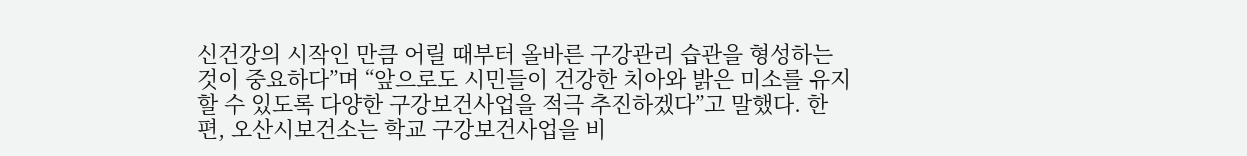신건강의 시작인 만큼 어릴 때부터 올바른 구강관리 습관을 형성하는 것이 중요하다”며 “앞으로도 시민들이 건강한 치아와 밝은 미소를 유지할 수 있도록 다양한 구강보건사업을 적극 추진하겠다”고 말했다. 한편, 오산시보건소는 학교 구강보건사업을 비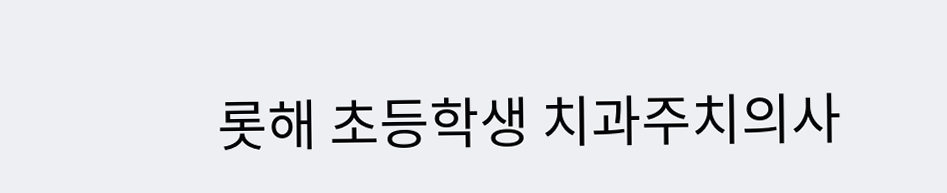롯해 초등학생 치과주치의사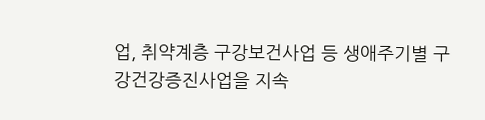업, 취약계층 구강보건사업 등 생애주기별 구강건강증진사업을 지속